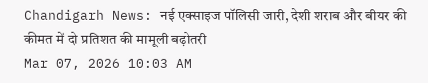Chandigarh News: नई एक्साइज पॉलिसी जारी, देशी शराब और बीयर की कीमत में दो प्रतिशत की मामूली बढ़ोतरी
Mar 07, 2026 10:03 AM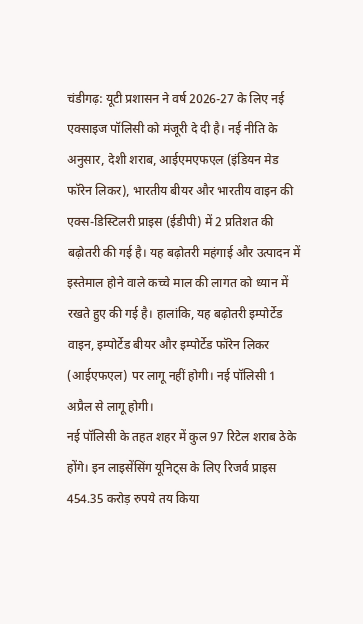चंडीगढ़: यूटी प्रशासन ने वर्ष 2026-27 के लिए नई एक्साइज पॉलिसी को मंजूरी दे दी है। नई नीति के अनुसार, देशी शराब, आईएमएफएल (इंडियन मेड फॉरेन लिकर), भारतीय बीयर और भारतीय वाइन की एक्स-डिस्टिलरी प्राइस (ईडीपी) में 2 प्रतिशत की बढ़ोतरी की गई है। यह बढ़ोतरी महंगाई और उत्पादन में इस्तेमाल होने वाले कच्चे माल की लागत को ध्यान में रखते हुए की गई है। हालांकि, यह बढ़ोतरी इम्पोर्टेड वाइन, इम्पोर्टेड बीयर और इम्पोर्टेड फॉरेन लिकर (आईएफएल) पर लागू नहीं होगी। नई पॉलिसी 1 अप्रैल से लागू होगी।
नई पॉलिसी के तहत शहर में कुल 97 रिटेल शराब ठेके होंगे। इन लाइसेंसिंग यूनिट्स के लिए रिजर्व प्राइस 454.35 करोड़ रुपये तय किया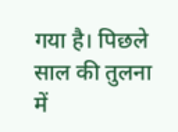गया है। पिछले साल की तुलना में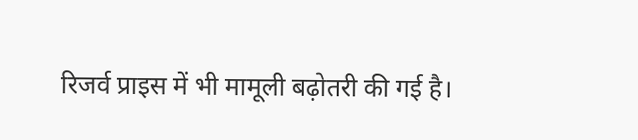रिजर्व प्राइस में भी मामूली बढ़ोतरी की गई है।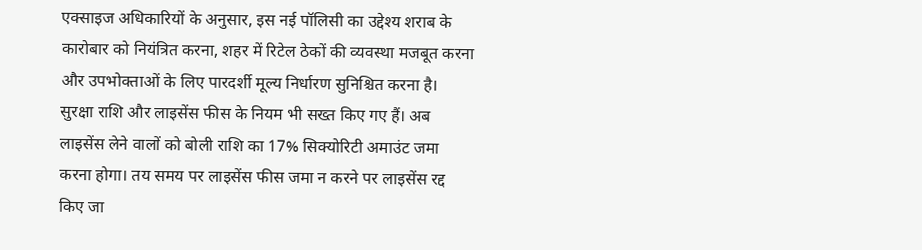एक्साइज अधिकारियों के अनुसार, इस नई पॉलिसी का उद्देश्य शराब के कारोबार को नियंत्रित करना, शहर में रिटेल ठेकों की व्यवस्था मजबूत करना और उपभोक्ताओं के लिए पारदर्शी मूल्य निर्धारण सुनिश्चित करना है।
सुरक्षा राशि और लाइसेंस फीस के नियम भी सख्त किए गए हैं। अब लाइसेंस लेने वालों को बोली राशि का 17% सिक्योरिटी अमाउंट जमा करना होगा। तय समय पर लाइसेंस फीस जमा न करने पर लाइसेंस रद्द किए जा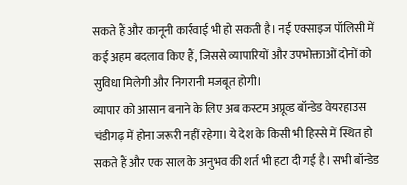सकते हैं और कानूनी कार्रवाई भी हो सकती है। नई एक्साइज पॉलिसी में कई अहम बदलाव किए हैं, जिससे व्यापारियों और उपभोक्ताओं दोनों को सुविधा मिलेगी और निगरानी मजबूत होगी।
व्यापार को आसान बनाने के लिए अब कस्टम अप्रूव्ड बॉन्डेड वेयरहाउस चंडीगढ़ में होना जरूरी नहीं रहेगा। ये देश के किसी भी हिस्से में स्थित हो सकते हैं और एक साल के अनुभव की शर्त भी हटा दी गई है। सभी बॉन्डेड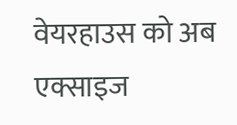वेयरहाउस को अब एक्साइज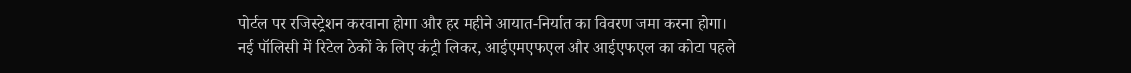पोर्टल पर रजिस्ट्रेशन करवाना होगा और हर महीने आयात-निर्यात का विवरण जमा करना होगा।
नई पॉलिसी में रिटेल ठेकों के लिए कंट्री लिकर, आईएमएफएल और आईएफएल का कोटा पहले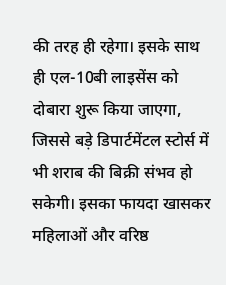की तरह ही रहेगा। इसके साथ ही एल-10बी लाइसेंस को दोबारा शुरू किया जाएगा, जिससे बड़े डिपार्टमेंटल स्टोर्स में भी शराब की बिक्री संभव हो सकेगी। इसका फायदा खासकर महिलाओं और वरिष्ठ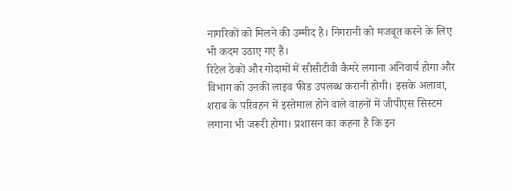नागरिकों को मिलने की उम्मीद है। निगरानी को मजबूत करने के लिए भी कदम उठाए गए हैं।
रिटेल ठेकों और गोदामों में सीसीटीवी कैमरे लगाना अनिवार्य होगा और विभाग को उनकी लाइव फीड उपलब्ध करानी होगी। इसके अलावा, शराब के परिवहन में इस्तेमाल होने वाले वाहनों में जीपीएस सिस्टम लगाना भी जरूरी होगा। प्रशासन का कहना है कि इन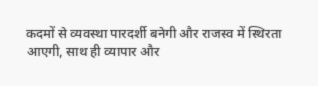कदमों से व्यवस्था पारदर्शी बनेगी और राजस्व में स्थिरता आएगी, साथ ही व्यापार और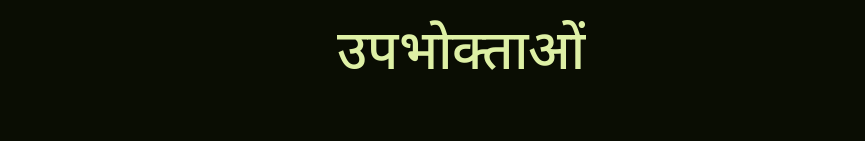उपभोक्ताओं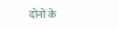दोनों के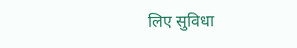लिए सुविधा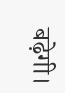बढ़ेगी।